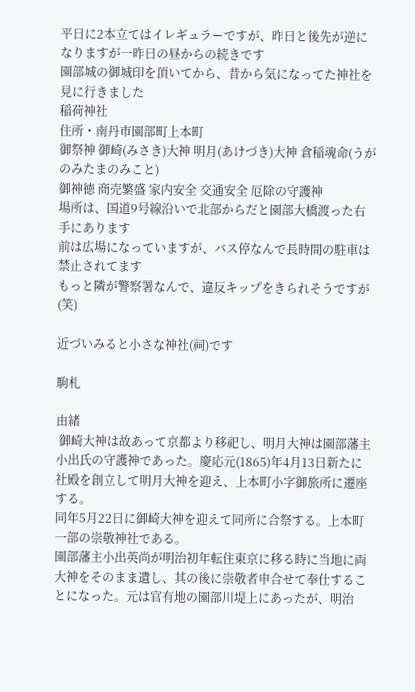平日に2本立てはイレギュラーですが、昨日と後先が逆になりますが一昨日の昼からの続きです
園部城の御城印を頂いてから、昔から気になってた神社を見に行きました
稲荷神社
住所・南丹市園部町上本町
御祭神 御崎(みさき)大神 明月(あけづき)大神 倉稲魂命(うがのみたまのみこと)
御神徳 商売繁盛 家内安全 交通安全 厄除の守護神
場所は、国道9号線沿いで北部からだと園部大橋渡った右手にあります
前は広場になっていますが、バス停なんで長時間の駐車は禁止されてます
もっと隣が警察署なんで、違反キップをきられそうですが(笑)

近づいみると小さな神社(祠)です

駒札

由緒
 御崎大神は故あって京都より移祀し、明月大神は園部藩主小出氏の守護神であった。慶応元(1865)年4月13日新たに社殿を創立して明月大神を迎え、上本町小字御旅所に遷座する。
同年5月22日に御崎大神を迎えて同所に合祭する。上本町一部の崇敬神社である。
園部藩主小出英尚が明治初年転住東京に移る時に当地に両大神をそのまま遺し、其の後に崇敬者申合せて奉仕することになった。元は官有地の園部川堤上にあったが、明治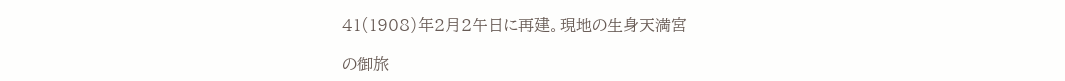41(1908)年2月2午日に再建。現地の生身天満宮

の御旅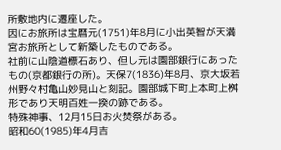所敷地内に遷座した。
因にお旅所は宝暦元(1751)年8月に小出英智が天満宮お旅所として新築したものである。
社前に山陰道標石あり、但し元は園部銀行にあったもの(京都銀行の所)。天保7(1836)年8月、京大坂若州野々村亀山妙見山と刻記。園部城下町上本町上桝形であり天明百姓一揆の跡である。
特殊神事、12月15日お火焚祭がある。
昭和60(1985)年4月吉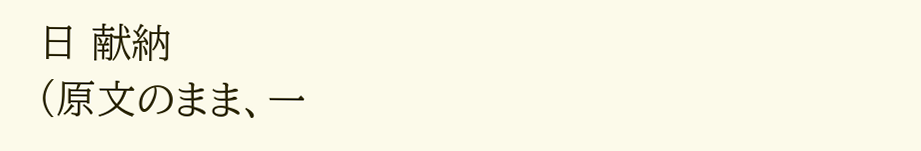日 献納
(原文のまま、一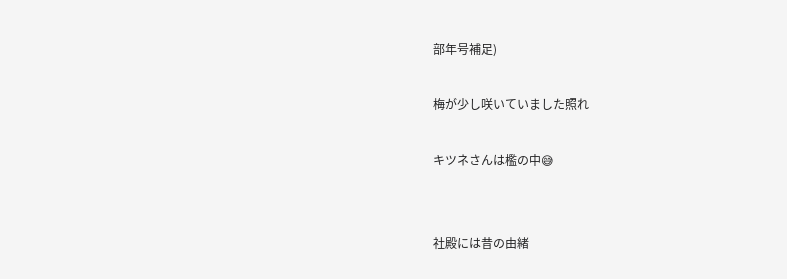部年号補足)

梅が少し咲いていました照れ

キツネさんは檻の中😅


社殿には昔の由緒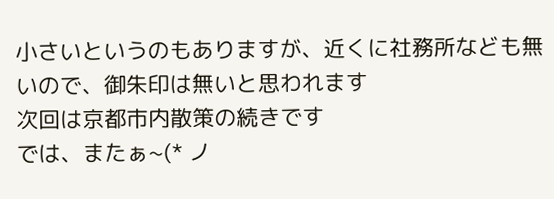小さいというのもありますが、近くに社務所なども無いので、御朱印は無いと思われます
次回は京都市内散策の続きです
では、またぁ~(* ノ